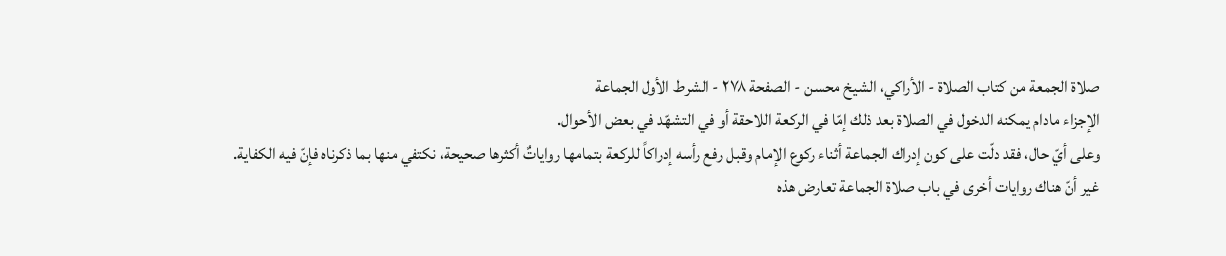صلاة الجمعة من كتاب الصلاة - الأراكي، الشيخ محسن - الصفحة ٢٧٨ - الشرط الأول الجماعة
الإجزاء مادام يمكنه الدخول في الصلاة بعد ذلك إمّا في الركعة اللاحقة أو في التشهّد في بعض الأحوال.
وعلى أيّ حال، فقد دلّت على كون إدراك الجماعة أثناء ركوع الإمام وقبل رفع رأسه إدراكاً للركعة بتمامها رواياتٌ أكثرها صحيحة، نكتفي منها بما ذكرناه فإنّ فيه الكفاية.
غير أنّ هناك روايات أخرى في باب صلاة الجماعة تعارض هذه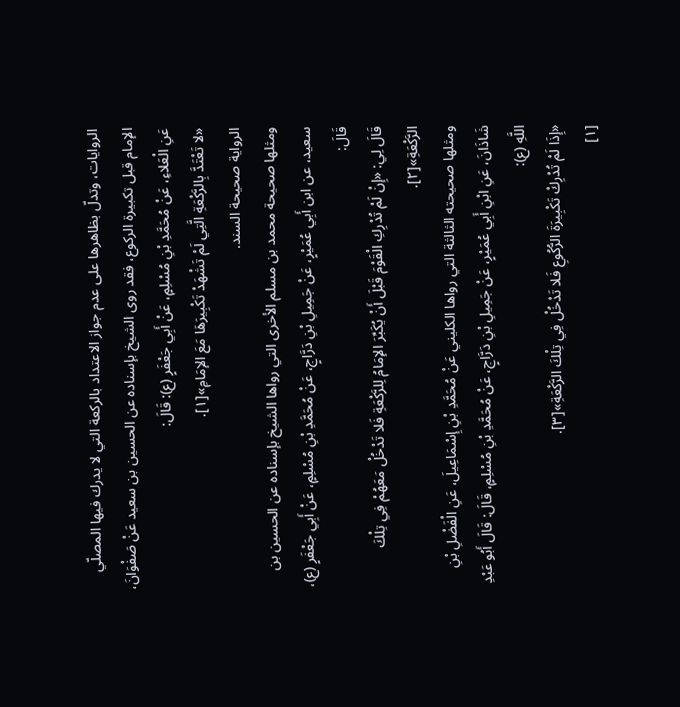الروايات، وتدلّ بظاهرها على عدم جواز الاعتداد بالركعة التي لا يدرك فيها المصلّي الإمام قبل تكبيرة الركوع، فقد روى الشيخ بإسناده عن الحسين بن سعيد عَنْ صَفْوَانَ، عَنِ الْعَلاءِ، عَنْ مُحَمَّدِ بْنِ مُسْلِمٍ، عَنْ أَبِي جَعْفَرٍ (ع): قَالَ:
«لا تَعْتَدَّ بِالرَّكْعَةِ الَّتِي لَمْ تَشْهَدْ تَكْبِيرَهَا مَعَ الإمَامِ»[١].
الرواية صحيحة السند.
ومثلها صحيحة محمد بن مسلم الأخرى التي رواها الشيخ بإسناده عن الحسين بن سعيد، عن ابن أَبِي عُمَيْرٍ، عَنْ جَمِيلِ بْنِ دَرَّاجٍ، عَنْ مُحَمَّدِ بْنِ مُسْلِمٍ، عَنْ أَبِي جَعْفَرٍ (ع)، قَالَ:
قَالَ لِي: «إِنْ لَمْ تُدْرِكِ الْقَوْمَ قَبْلَ أَنْ يُكَبِّرَ الإمَامُ لِلرَّكْعَةِ فَلا تَدْخُلْ مَعَهُمْ فِي تِلْكَ الرَّكْعَةِ»[٢].
ومثلها صحيحته الثالثة التي رواها الكليني عَنْ مُحَمَّدِ بْنِ إِسْمَاعِيلَ، عَنِ الْفَضْلِ بْنِ شَاذَانَ، عَنِ ابْنِ أَبِي عُمَيْرٍ، عَنْ جَمِيلِ بْنِ دَرَّاجٍ، عَنْ مُحَمَّدِ بْنِ مُسْلِمٍ، قَالَ: قَالَ أَبُو عَبْدِ اللَّهِ (ع):
«إِذَا لَمْ تُدْرِكْ تَكْبِيرَةَ الرُّكُوعِ فَلا تَدْخُلْ فِي تِلْكَ الرَّكْعَةِ»[٣].
[١]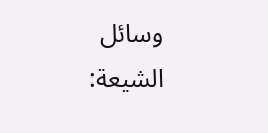وسائل الشيعة: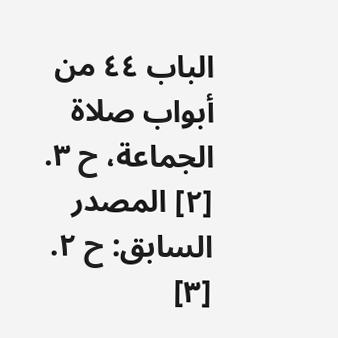الباب ٤٤ من أبواب صلاة الجماعة، ح ٣.
[٢] المصدر السابق: ح ٢.
[٣]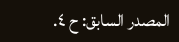المصدر السابق: ح ٤.